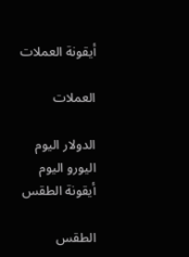أيقونة العملات

العملات

الدولار اليوم
اليورو اليوم
أيقونة الطقس

الطقس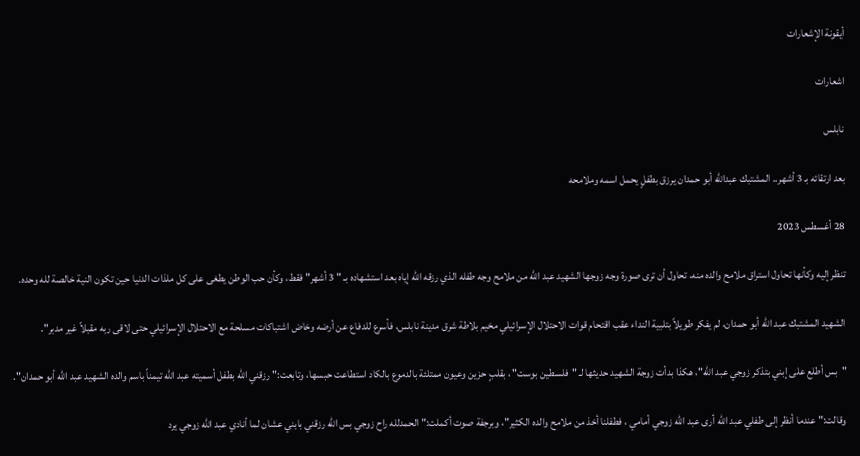أيقونة الإشعارات

اشعارات

نابلس

بعد ارتقائه بـ 3 أشهر.. المشتبك عبدالله أبو حمدان يرزق بطفلٍ يحمل اسمه وملامحه

28 أغسطس 2023

تنظر إليه وكأنها تحاول استراق ملامح والده منه، تحاول أن ترى صورة وجه زوجها الشهيد عبد الله من ملامح وجه طفله الذي رزقه الله إياه بعد استشهاده بـ " 3 أشهر" فقط، وكأن حب الوطن يطغى على كل ملذات الدنيا حين تكون النية خالصة لله وحده.

الشهيد المشتبك عبد الله أبو حمدان، لم يفكر طويلاً بتلبية النداء عقب اقتحام قوات الاحتلال الإسرائيلي مخيم بلاطة شرق مدينة نابلس، فأسرع للدفاع عن أرضه وخاض اشتباكات مسلحة مع الاحتلال الإسرائيلي حتى لاقى ربه مقبلاً غير مدبر".

"بس أطلع على إبني بتذكر زوجي عبد الله"، هكذا بدأت زوجة الشهيد حديثها لـ "فلسطين بوست" ، بقلبٍ حزين وعيون ممتلئة بالدموع بالكاد استطاعت حبسها، وتابعت:" رزقني الله بطفل أسميته عبد الله تيمناً باسم والده الشهيد عبد الله أبو حمدان".

وقالت:" عندما أنظر إلى طفلي عبد الله أرى عبد الله زوجي أمامي ، فطفلنا أخذ من ملامح والده الكثير"، وبرجفة صوت أكملت:" الحمدلله راح زوجي بس الله رزقني بابني عشان لما أنادي عبد الله زوجي يرد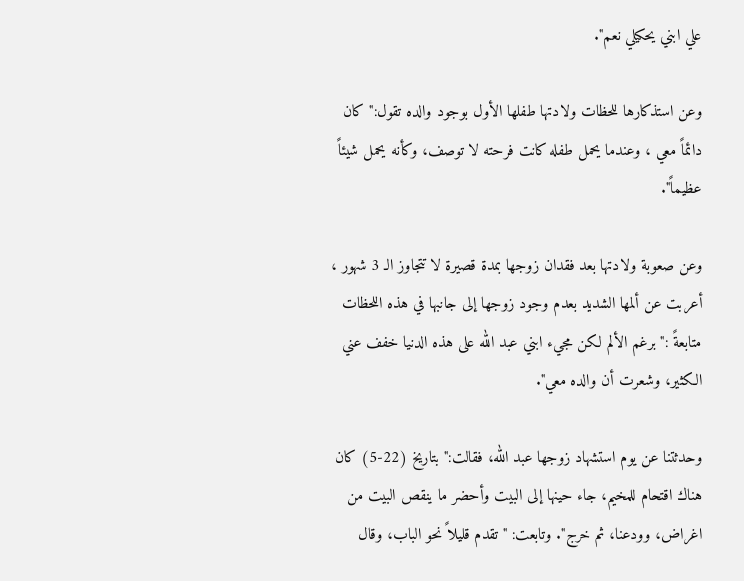علي ابني يحكيلي نعم".

وعن استذكارها للحظات ولادتها طفلها الأول بوجود والده تقول:" كان دائماً معي ، وعندما يحمل طفله كانت فرحته لا توصف، وكأنه يحمل شيئاً عظيماً".

وعن صعوبة ولادتها بعد فقدان زوجها بمدة قصيرة لا تتجاوز الـ 3 شهور ، أعربت عن ألمها الشديد بعدم وجود زوجها إلى جانبها في هذه اللحظات متابعةً :" برغم الألم لكن مجيء ابني عبد الله على هذه الدنيا خفف عني الكثير، وشعرت أن والده معي".

وحدثتنا عن يوم استشهاد زوجها عبد الله، فقالت:" بتاريخ (22-5) كان هناك اقتحام للمخيم، جاء حينها إلى البيت وأحضر ما ينقص البيت من اغراض، وودعنا، ثم خرج". وتابعت: " تقدم قليلاً نحو الباب، وقال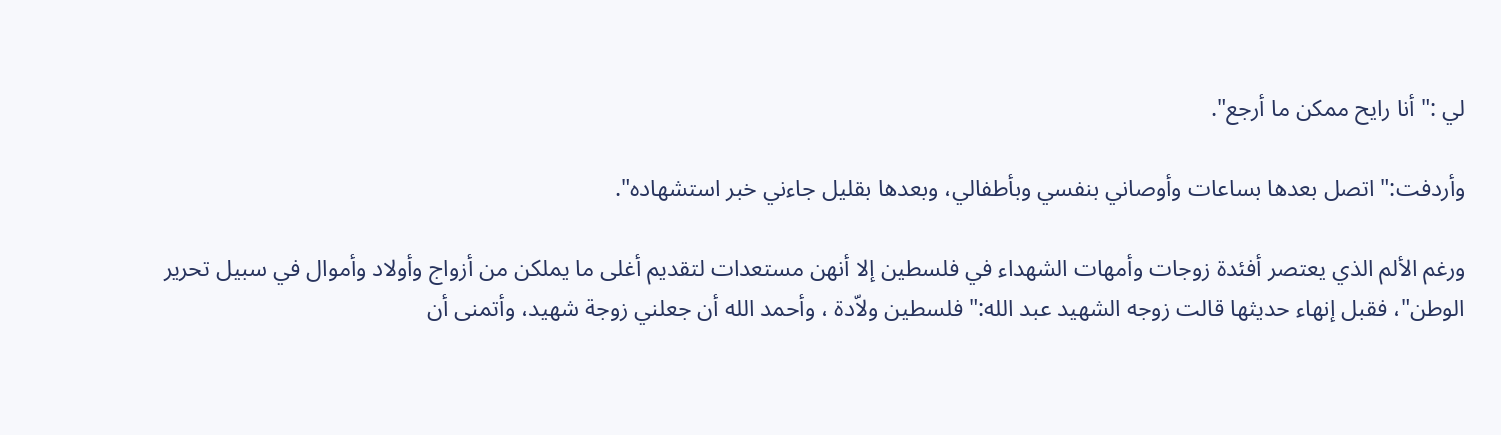لي :" أنا رايح ممكن ما أرجع".

وأردفت:" اتصل بعدها بساعات وأوصاني بنفسي وبأطفالي، وبعدها بقليل جاءني خبر استشهاده".

ورغم الألم الذي يعتصر أفئدة زوجات وأمهات الشهداء في فلسطين إلا أنهن مستعدات لتقديم أغلى ما يملكن من أزواج وأولاد وأموال في سبيل تحرير الوطن"، فقبل إنهاء حديثها قالت زوجه الشهيد عبد الله:" فلسطين ولاّدة ، وأحمد الله أن جعلني زوجة شهيد، وأتمنى أن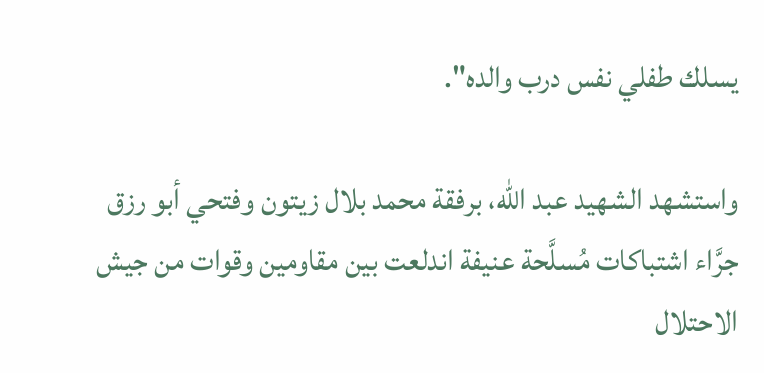يسلك طفلي نفس درب والده".

واستشهد الشهيد عبد الله، برفقة محمد بلال زيتون وفتحي أبو رزق جرَّاء اشتباكات مُسلَّحة عنيفة اندلعت بين مقاومين وقوات من جيش الاحتلال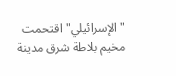"الإسرائيلي" اقتحمت مخيم بلاطة شرق مدينة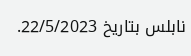نابلس بتاريخ 22/5/2023.